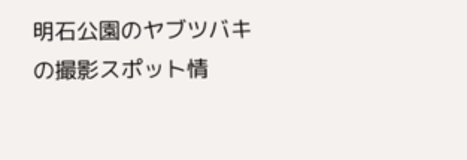明石公園のヤブツバキの撮影スポット情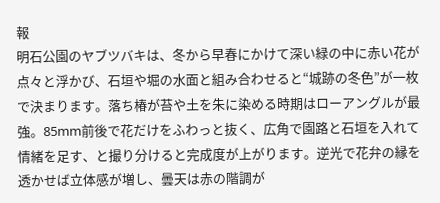報
明石公園のヤブツバキは、冬から早春にかけて深い緑の中に赤い花が点々と浮かび、石垣や堀の水面と組み合わせると“城跡の冬色”が一枚で決まります。落ち椿が苔や土を朱に染める時期はローアングルが最強。85mm前後で花だけをふわっと抜く、広角で園路と石垣を入れて情緒を足す、と撮り分けると完成度が上がります。逆光で花弁の縁を透かせば立体感が増し、曇天は赤の階調が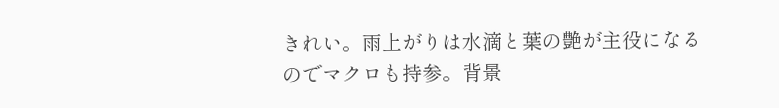きれい。雨上がりは水滴と葉の艶が主役になるのでマクロも持参。背景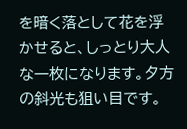を暗く落として花を浮かせると、しっとり大人な一枚になります。夕方の斜光も狙い目です。